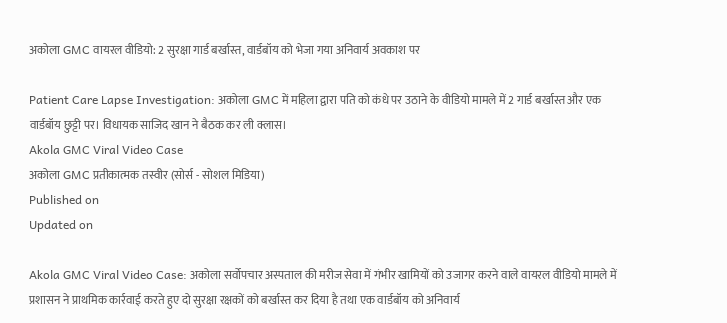अकोला GMC वायरल वीडियो: 2 सुरक्षा गार्ड बर्खास्त, वार्डबॉय को भेजा गया अनिवार्य अवकाश पर

Patient Care Lapse Investigation: अकोला GMC में महिला द्वारा पति को कंधे पर उठाने के वीडियो मामले में 2 गार्ड बर्खास्त और एक वार्डबॉय छुट्टी पर। विधायक साजिद खान ने बैठक कर ली क्लास।
Akola GMC Viral Video Case
अकोला GMC प्रतीकात्मक तस्वीर (सोर्स - सोशल मिडिया)
Published on
Updated on

Akola GMC Viral Video Case: अकोला सर्वोपचार अस्पताल की मरीज सेवा में गंभीर खामियों को उजागर करने वाले वायरल वीडियो मामले में प्रशासन ने प्राथमिक कार्रवाई करते हुए दो सुरक्षा रक्षकों को बर्खास्त कर दिया है तथा एक वार्डबॉय को अनिवार्य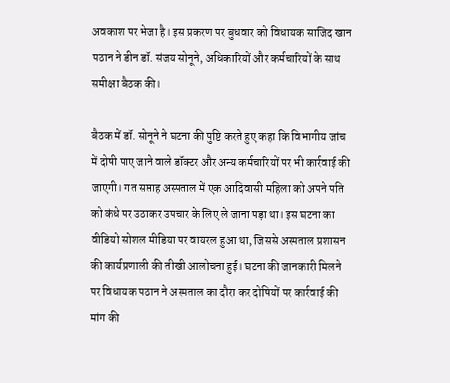अवकाश पर भेजा है। इस प्रकरण पर बुधवार को विधायक साजिद खान पठान ने डीन डॉ. संजय सोनूने, अधिकारियों और कर्मचारियों के साथ समीक्षा बैठक की।

बैठक में डॉ. सोनूने ने घटना की पुष्टि करते हुए कहा कि विभागीय जांच में दोषी पाए जाने वाले डॉक्टर और अन्य कर्मचारियों पर भी कार्रवाई की जाएगी। गत सप्ताह अस्पताल में एक आदिवासी महिला को अपने पति को कंधे पर उठाकर उपचार के लिए ले जाना पड़ा था। इस घटना का वीडियो सोशल मीडिया पर वायरल हुआ था, जिससे अस्पताल प्रशासन की कार्यप्रणाली की तीखी आलोचना हुई। घटना की जानकारी मिलने पर विधायक पठान ने अस्पताल का दौरा कर दोषियों पर कार्रवाई की मांग की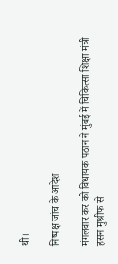थी।

निष्पक्ष जांच के आदेश

मंगलवार कर को विधायक पठान ने मुंबई में चिकित्सा शिक्षा मंत्री हसन मुश्रीफ से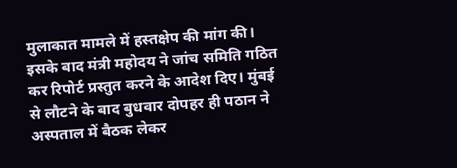मुलाकात मामले में हस्तक्षेप की मांग की। इसके बाद मंत्री महोदय ने जांच समिति गठित कर रिपोर्ट प्रस्तुत करने के आदेश दिए। मुंबई से लौटने के बाद बुधवार दोपहर ही पठान ने अस्पताल में बैठक लेकर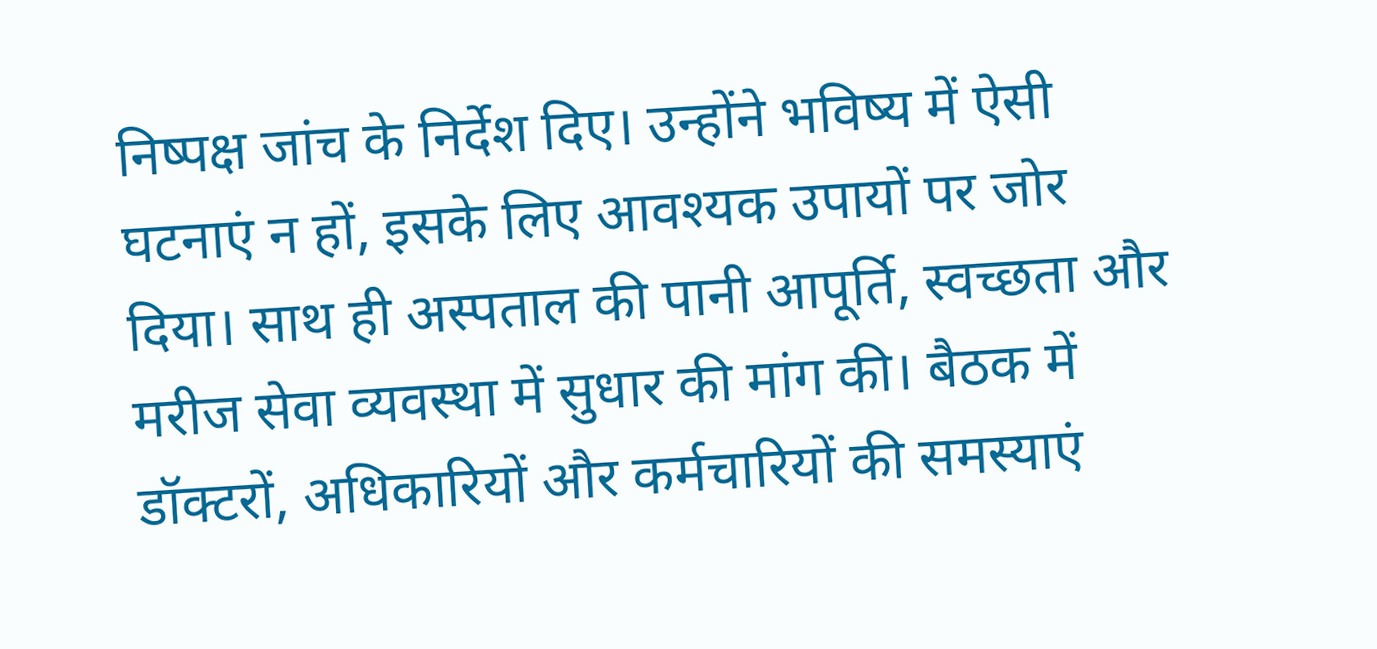निष्पक्ष जांच के निर्देश दिए। उन्होंने भविष्य में ऐसी घटनाएं न हों, इसके लिए आवश्यक उपायों पर जोर दिया। साथ ही अस्पताल की पानी आपूर्ति, स्वच्छता और मरीज सेवा व्यवस्था में सुधार की मांग की। बैठक में डॉक्टरों, अधिकारियों और कर्मचारियों की समस्याएं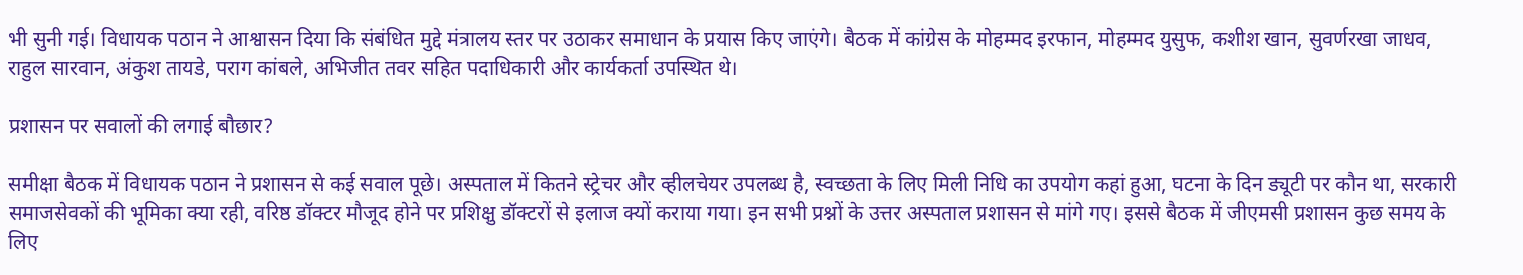भी सुनी गई। विधायक पठान ने आश्वासन दिया कि संबंधित मुद्दे मंत्रालय स्तर पर उठाकर समाधान के प्रयास किए जाएंगे। बैठक में कांग्रेस के मोहम्मद इरफान, मोहम्मद युसुफ, कशीश खान, सुवर्णरखा जाधव, राहुल सारवान, अंकुश तायडे, पराग कांबले, अभिजीत तवर सहित पदाधिकारी और कार्यकर्ता उपस्थित थे।

प्रशासन पर सवालों की लगाई बौछार?

समीक्षा बैठक में विधायक पठान ने प्रशासन से कई सवाल पूछे। अस्पताल में कितने स्ट्रेचर और व्हीलचेयर उपलब्ध है, स्वच्छता के लिए मिली निधि का उपयोग कहां हुआ, घटना के दिन ड्यूटी पर कौन था, सरकारी समाजसेवकों की भूमिका क्या रही, वरिष्ठ डॉक्टर मौजूद होने पर प्रशिक्षु डॉक्टरों से इलाज क्यों कराया गया। इन सभी प्रश्नों के उत्तर अस्पताल प्रशासन से मांगे गए। इससे बैठक में जीएमसी प्रशासन कुछ समय के लिए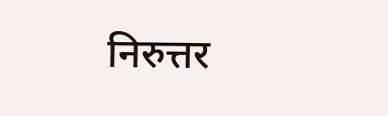निरुत्तर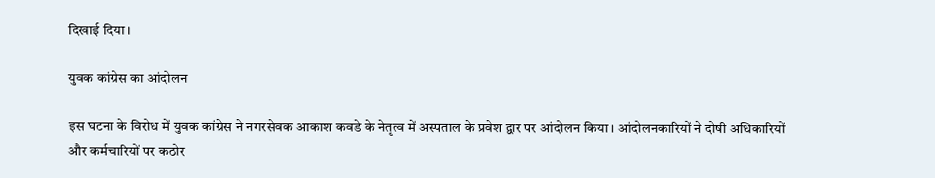दिखाई दिया।

युवक कांग्रेस का आंदोलन

इस घटना के विरोध में युवक कांग्रेस ने नगरसेवक आकाश कवडे के नेतृत्व में अस्पताल के प्रवेश द्वार पर आंदोलन किया। आंदोलनकारियों ने दोषी अधिकारियों और कर्मचारियों पर कठोर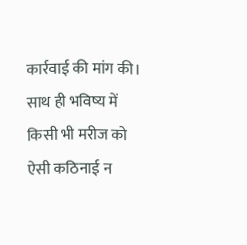कार्रवाई की मांग की। साथ ही भविष्य में किसी भी मरीज को ऐसी कठिनाई न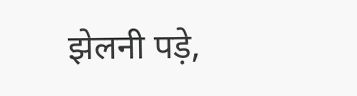झेलनी पड़े,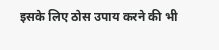इसके लिए ठोस उपाय करने की भी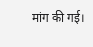मांग की गई।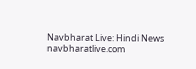Navbharat Live: Hindi News
navbharatlive.com